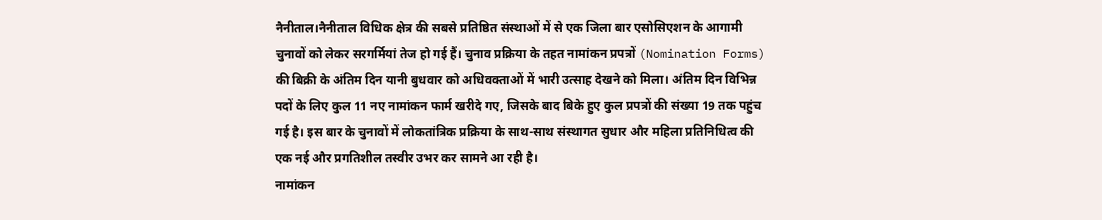नैनीताल।नैनीताल विधिक क्षेत्र की सबसे प्रतिष्ठित संस्थाओं में से एक जिला बार एसोसिएशन के आगामी चुनावों को लेकर सरगर्मियां तेज हो गई हैं। चुनाव प्रक्रिया के तहत नामांकन प्रपत्रों (Nomination Forms) की बिक्री के अंतिम दिन यानी बुधवार को अधिवक्ताओं में भारी उत्साह देखने को मिला। अंतिम दिन विभिन्न पदों के लिए कुल 11 नए नामांकन फार्म खरीदे गए, जिसके बाद बिके हुए कुल प्रपत्रों की संख्या 19 तक पहुंच गई है। इस बार के चुनावों में लोकतांत्रिक प्रक्रिया के साथ-साथ संस्थागत सुधार और महिला प्रतिनिधित्व की एक नई और प्रगतिशील तस्वीर उभर कर सामने आ रही है।
नामांकन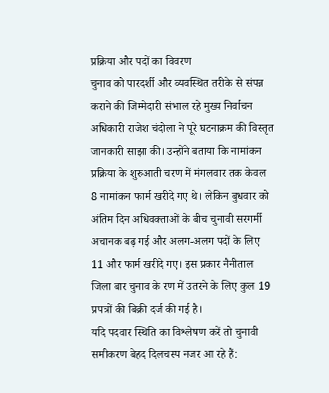प्रक्रिया और पदों का विवरण
चुनाव को पारदर्शी और व्यवस्थित तरीके से संपन्न कराने की जिम्मेदारी संभाल रहे मुख्य निर्वाचन अधिकारी राजेश चंदोला ने पूरे घटनाक्रम की विस्तृत जानकारी साझा की। उन्होंने बताया कि नामांकन प्रक्रिया के शुरुआती चरण में मंगलवार तक केवल 8 नामांकन फार्म खरीदे गए थे। लेकिन बुधवार को अंतिम दिन अधिवक्ताओं के बीच चुनावी सरगर्मी अचानक बढ़ गई और अलग-अलग पदों के लिए 11 और फार्म खरीदे गए। इस प्रकार नैनीताल जिला बार चुनाव के रण में उतरने के लिए कुल 19 प्रपत्रों की बिक्री दर्ज की गई है।
यदि पदवार स्थिति का विश्लेषण करें तो चुनावी समीकरण बेहद दिलचस्प नजर आ रहे हैं: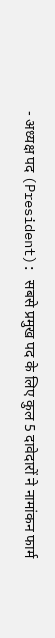- अध्यक्ष पद (President): सबसे प्रमुख पद के लिए कुल 5 दावेदारों ने नामांकन फार्म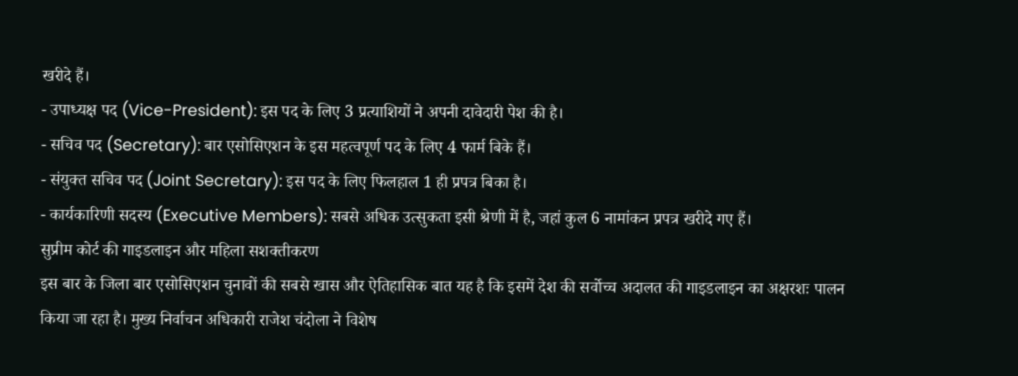खरीदे हैं।
- उपाध्यक्ष पद (Vice-President): इस पद के लिए 3 प्रत्याशियों ने अपनी दावेदारी पेश की है।
- सचिव पद (Secretary): बार एसोसिएशन के इस महत्वपूर्ण पद के लिए 4 फार्म बिके हैं।
- संयुक्त सचिव पद (Joint Secretary): इस पद के लिए फिलहाल 1 ही प्रपत्र बिका है।
- कार्यकारिणी सदस्य (Executive Members): सबसे अधिक उत्सुकता इसी श्रेणी में है, जहां कुल 6 नामांकन प्रपत्र खरीदे गए हैं।
सुप्रीम कोर्ट की गाइडलाइन और महिला सशक्तीकरण
इस बार के जिला बार एसोसिएशन चुनावों की सबसे खास और ऐतिहासिक बात यह है कि इसमें देश की सर्वोच्च अदालत की गाइडलाइन का अक्षरशः पालन किया जा रहा है। मुख्य निर्वाचन अधिकारी राजेश चंदोला ने विशेष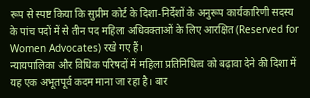रूप से स्पष्ट किया कि सुप्रीम कोर्ट के दिशा-निर्देशों के अनुरूप कार्यकारिणी सदस्य के पांच पदों में से तीन पद महिला अधिवक्ताओं के लिए आरक्षित (Reserved for Women Advocates) रखे गए हैं।
न्यायपालिका और विधिक परिषदों में महिला प्रतिनिधित्व को बढ़ावा देने की दिशा में यह एक अभूतपूर्व कदम माना जा रहा है। बार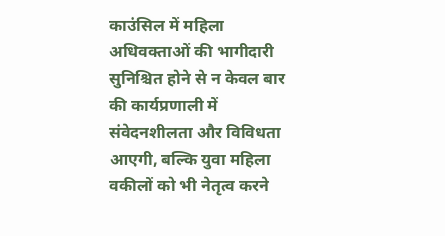काउंसिल में महिला अधिवक्ताओं की भागीदारी सुनिश्चित होने से न केवल बार की कार्यप्रणाली में संवेदनशीलता और विविधता आएगी, बल्कि युवा महिला वकीलों को भी नेतृत्व करने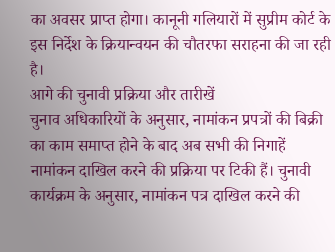का अवसर प्राप्त होगा। कानूनी गलियारों में सुप्रीम कोर्ट के इस निर्देश के क्रियान्वयन की चौतरफा सराहना की जा रही है।
आगे की चुनावी प्रक्रिया और तारीखें
चुनाव अधिकारियों के अनुसार, नामांकन प्रपत्रों की बिक्री का काम समाप्त होने के बाद अब सभी की निगाहें नामांकन दाखिल करने की प्रक्रिया पर टिकी हैं। चुनावी कार्यक्रम के अनुसार, नामांकन पत्र दाखिल करने की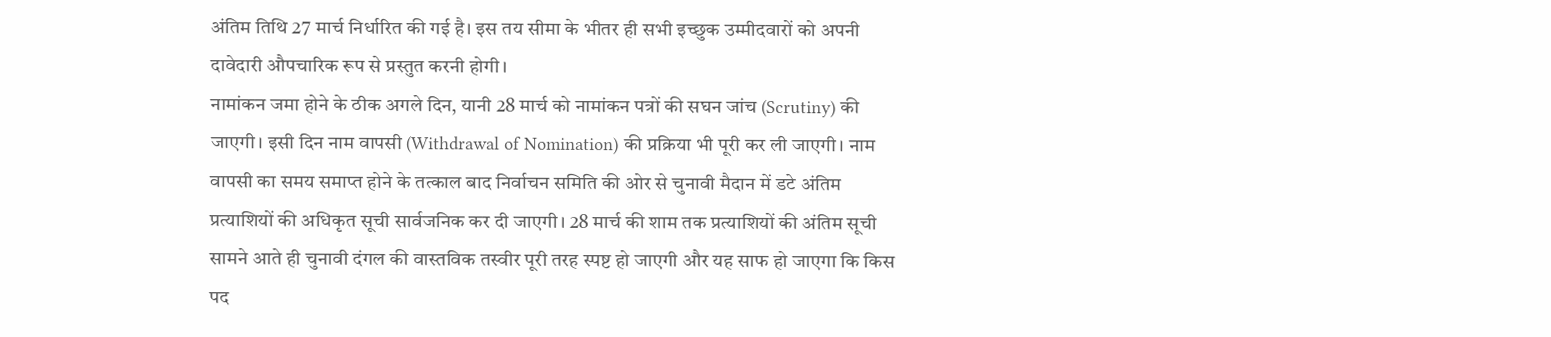अंतिम तिथि 27 मार्च निर्धारित की गई है। इस तय सीमा के भीतर ही सभी इच्छुक उम्मीदवारों को अपनी दावेदारी औपचारिक रूप से प्रस्तुत करनी होगी।
नामांकन जमा होने के ठीक अगले दिन, यानी 28 मार्च को नामांकन पत्रों की सघन जांच (Scrutiny) की जाएगी। इसी दिन नाम वापसी (Withdrawal of Nomination) की प्रक्रिया भी पूरी कर ली जाएगी। नाम वापसी का समय समाप्त होने के तत्काल बाद निर्वाचन समिति की ओर से चुनावी मैदान में डटे अंतिम प्रत्याशियों की अधिकृत सूची सार्वजनिक कर दी जाएगी। 28 मार्च की शाम तक प्रत्याशियों की अंतिम सूची सामने आते ही चुनावी दंगल की वास्तविक तस्वीर पूरी तरह स्पष्ट हो जाएगी और यह साफ हो जाएगा कि किस पद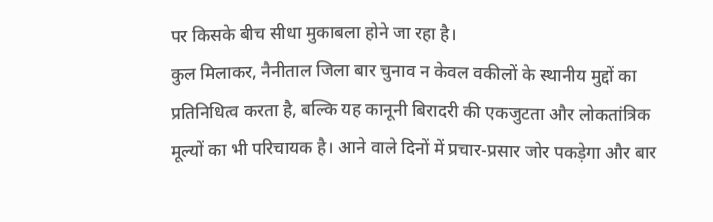पर किसके बीच सीधा मुकाबला होने जा रहा है।
कुल मिलाकर, नैनीताल जिला बार चुनाव न केवल वकीलों के स्थानीय मुद्दों का प्रतिनिधित्व करता है, बल्कि यह कानूनी बिरादरी की एकजुटता और लोकतांत्रिक मूल्यों का भी परिचायक है। आने वाले दिनों में प्रचार-प्रसार जोर पकड़ेगा और बार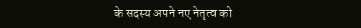के सदस्य अपने नए नेतृत्व को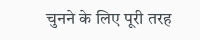चुनने के लिए पूरी तरह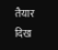तैयार दिख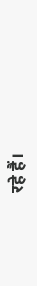रहे हैं।